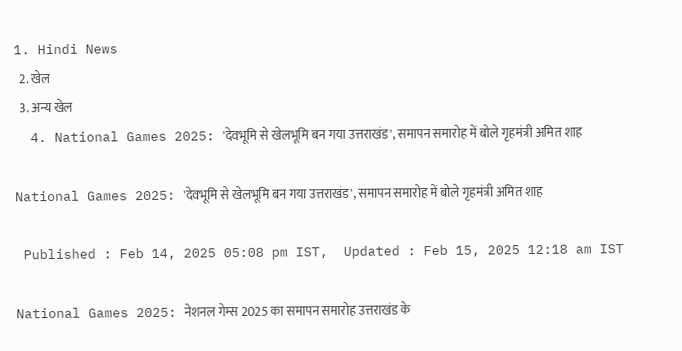1. Hindi News
  2. खेल
  3. अन्य खेल
  4. National Games 2025: 'देवभूमि से खेलभूमि बन गया उत्तराखंड', समापन समारोह में बोले गृहमंत्री अमित शाह

National Games 2025: 'देवभूमि से खेलभूमि बन गया उत्तराखंड', समापन समारोह में बोले गृहमंत्री अमित शाह

 Published : Feb 14, 2025 05:08 pm IST,  Updated : Feb 15, 2025 12:18 am IST

National Games 2025: नेशनल गेम्स 2025 का समापन समारोह उत्तराखंड के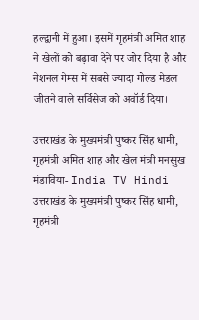हल्द्वानी में हुआ। इसमें गृहमंत्री अमित शाह ने खेलों को बढ़ावा देने पर जोर दिया है और नेशनल गेम्स में सबसे ज्यादा गोल्ड मेडल जीतने वाले सर्विसेज को अवॉर्ड दिया।

उत्तराखंड के मुख्यमंत्री पुष्कर सिंह धामी, गृहमंत्री अमित शाह और खेल मंत्री मनसुख मंडाविया- India TV Hindi
उत्तराखंड के मुख्यमंत्री पुष्कर सिंह धामी, गृहमंत्री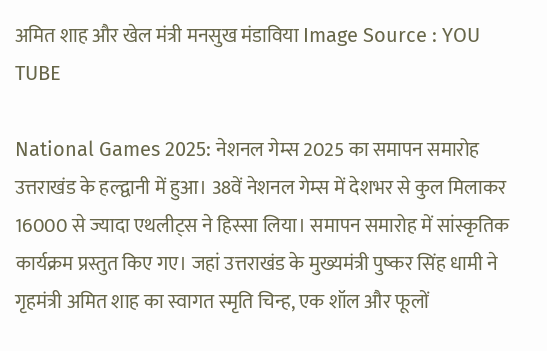अमित शाह और खेल मंत्री मनसुख मंडाविया Image Source : YOU TUBE

National Games 2025: नेशनल गेम्स 2025 का समापन समारोह उत्तराखंड के हल्द्वानी में हुआ। 38वें नेशनल गेम्स में देशभर से कुल मिलाकर 16000 से ज्यादा एथलीट्स ने हिस्सा लिया। समापन समारोह में सांस्कृतिक कार्यक्रम प्रस्तुत किए गए। जहां उत्तराखंड के मुख्यमंत्री पुष्कर सिंह धामी ने गृहमंत्री अमित शाह का स्वागत स्मृति चिन्ह, एक शॉल और फूलों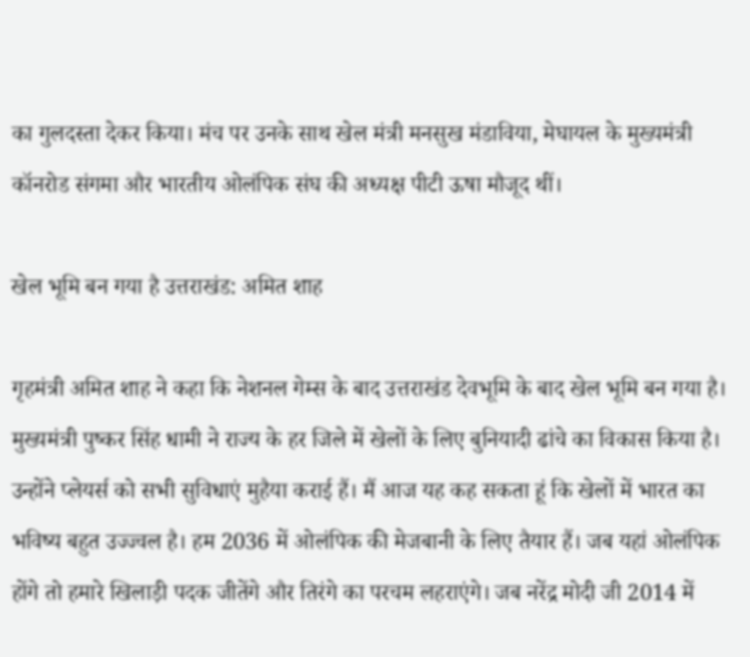का गुलदस्ता देकर किया। मंच पर उनके साथ खेल मंत्री मनसुख मंडाविया, मेघायल के मुख्यमंत्री कॉनरोड संगमा और भारतीय ओलंपिक संघ की अध्यक्ष पीटी ऊषा मौजूद थीं।

खेल भूमि बन गया है उत्तराखंड: अमित शाह

गृहमंत्री अमित शाह ने कहा कि नेशनल गेम्स के बाद उत्तराखंड देवभूमि के बाद खेल भूमि बन गया है। मुख्यमंत्री पुष्कर सिंह धामी ने राज्य के हर जिले में खेलों के लिए बुनियादी ढांचे का विकास किया है। उन्होंने प्लेयर्स को सभी सुविधाएं मुहैया कराई हैं। मैं आज यह कह सकता हूं कि खेलों में भारत का भविष्य बहुत उज्ज्वल है। हम 2036 में ओलंपिक की मेजबानी के लिए तैयार हैं। जब यहां ओलंपिक होंगे तो हमारे खिलाड़ी पदक जीतेंगे और तिरंगे का परचम लहराएंगे। जब नरेंद्र मोदी जी 2014 में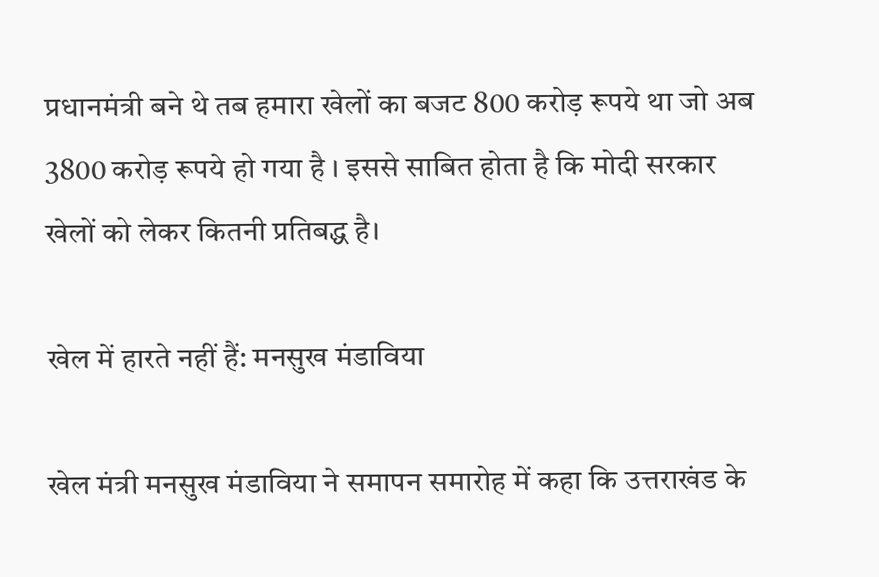प्रधानमंत्री बने थे तब हमारा खेलों का बजट 800 करोड़ रूपये था जो अब 3800 करोड़ रूपये हो गया है । इससे साबित होता है कि मोदी सरकार खेलों को लेकर कितनी प्रतिबद्ध है।

खेल में हारते नहीं हैं: मनसुख मंडाविया

खेल मंत्री मनसुख मंडाविया ने समापन समारोह में कहा कि उत्तराखंड के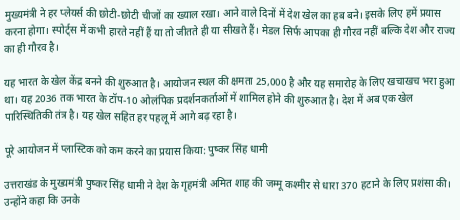मुख्यमंत्री ने हर प्लेयर्स की छोटी-छोटी चीजों का ख्याल रखा। आने वाले दिनों में देश खेल का हब बने। इसके लिए हमें प्रयास करना होगा। स्पोर्ट्स में कभी हारते नहीं हैं या तो जीतते ही या सीखते हैं। मेडल सिर्फ आपका ही गौरव नहीं बल्कि देश और राज्य का ही गौरव है।

यह भारत के खेल केंद्र बनने की शुरुआत है। आयोजन स्थल की क्षमता 25,000 है और यह समारोह के लिए खचाखच भरा हुआ था। यह 2036 तक भारत के टॉप-10 ओलंपिक प्रदर्शनकर्ताओं में शामिल होने की शुरुआत है। देश में अब एक खेल पारिस्थितिकी तंत्र है। यह खेल सहित हर पहलू में आगे बढ़ रहा है।

पूरे आयोजन में प्लास्टिक को कम करने का प्रयास किया: पुष्कर सिंह धामी

उत्तराखंड के मुख्यमंत्री पुष्कर सिंह धामी ने देश के गृहमंत्री अमित शाह की जम्मू कश्मीर से धारा 370 हटाने के लिए प्रशंसा की। उन्होंने कहा कि उनके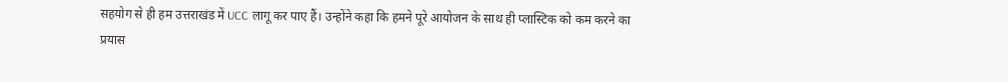सहयोग से ही हम उत्तराखंड में UCC लागू कर पाए हैं। उन्होंने कहा कि हमने पूरे आयोजन के साथ ही प्लास्टिक को कम करने का प्रयास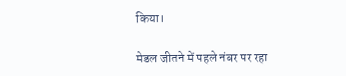किया।

मेडल जीतने में पहले नंबर पर रहा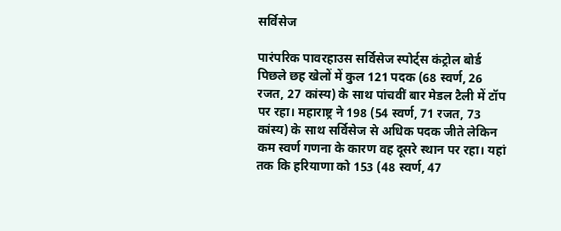सर्विसेज

पारंपरिक पावरहाउस सर्विसेज स्पोर्ट्स कंट्रोल बोर्ड पिछले छह खेलों में कुल 121 पदक (68 स्वर्ण, 26 रजत, 27 कांस्य) के साथ पांचवीं बार मेडल टैली में टॉप पर रहा। महाराष्ट्र ने 198 (54 स्वर्ण, 71 रजत, 73 कांस्य) के साथ सर्विसेज से अधिक पदक जीते लेकिन कम स्वर्ण गणना के कारण वह दूसरे स्थान पर रहा। यहां तक कि हरियाणा को 153 (48 स्वर्ण, 47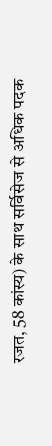रजत, 58 कांस्य) के साथ सर्विसेज से अधिक पदक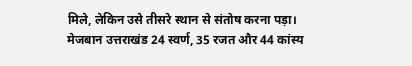मिले, लेकिन उसे तीसरे स्थान से संतोष करना पड़ा। मेजबान उत्तराखंड 24 स्वर्ण, 35 रजत और 44 कांस्य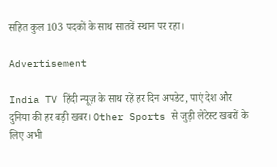सहित कुल 103 पदकों के साथ सातवें स्थान पर रहा।

Advertisement

India TV हिंदी न्यूज़ के साथ रहें हर दिन अपडेट, पाएं देश और दुनिया की हर बड़ी खबर। Other Sports से जुड़ी लेटेस्ट खबरों के लिए अभी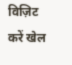विज़िट करें खेल